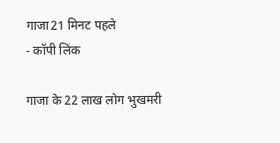गाजा21 मिनट पहले
- कॉपी लिंक

गाजा के 22 लाख लोग भुखमरी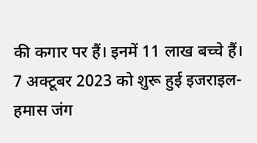की कगार पर हैं। इनमें 11 लाख बच्चे हैं।
7 अक्टूबर 2023 को शुरू हुई इजराइल-हमास जंग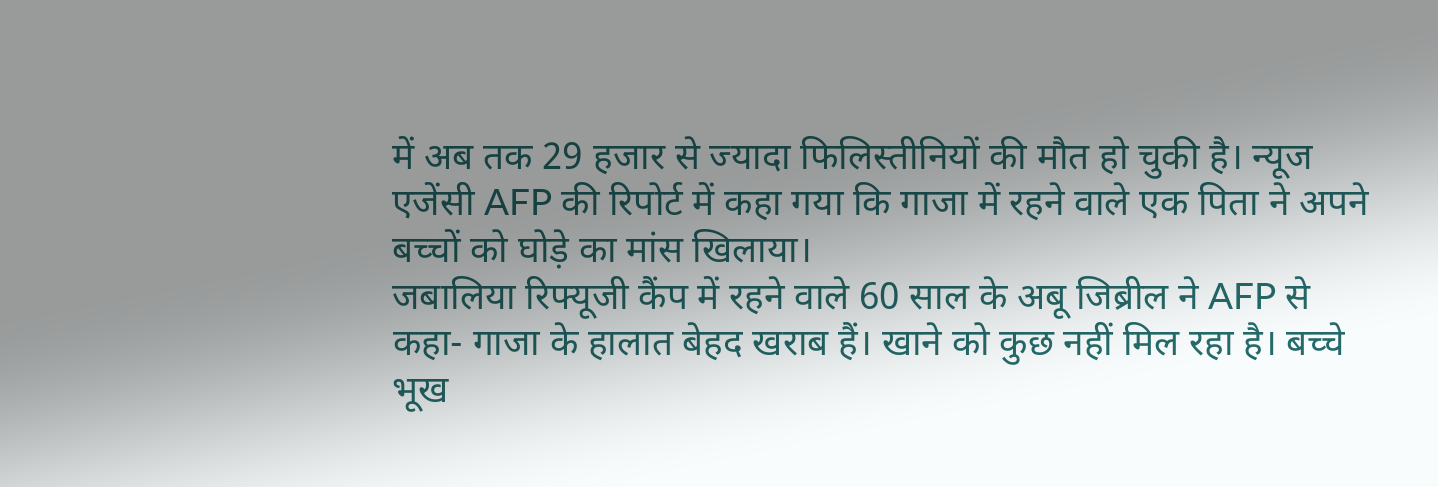में अब तक 29 हजार से ज्यादा फिलिस्तीनियों की मौत हो चुकी है। न्यूज एजेंसी AFP की रिपोर्ट में कहा गया कि गाजा में रहने वाले एक पिता ने अपने बच्चों को घोड़े का मांस खिलाया।
जबालिया रिफ्यूजी कैंप में रहने वाले 60 साल के अबू जिब्रील ने AFP से कहा- गाजा के हालात बेहद खराब हैं। खाने को कुछ नहीं मिल रहा है। बच्चे भूख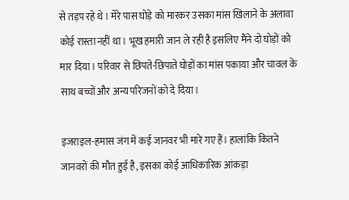से तड़प रहे थे। मेरे पास घोड़े को मारकर उसका मांस खिलाने के अलावा कोई रास्ता नहीं था। भूख हमारी जान ले रही है इसलिए मैंने दो घोड़ों को मार दिया। परिवार से छिपते-छिपाते घोड़ों का मांस पकाया और चावल के साथ बच्चों और अन्य परिजनों को दे दिया।

इजराइल-हमास जंग में कई जानवर भी मारे गए हैं। हालांकि कितने जानवरों की मौत हुई है, इसका कोई आधिकारिक आंकड़ा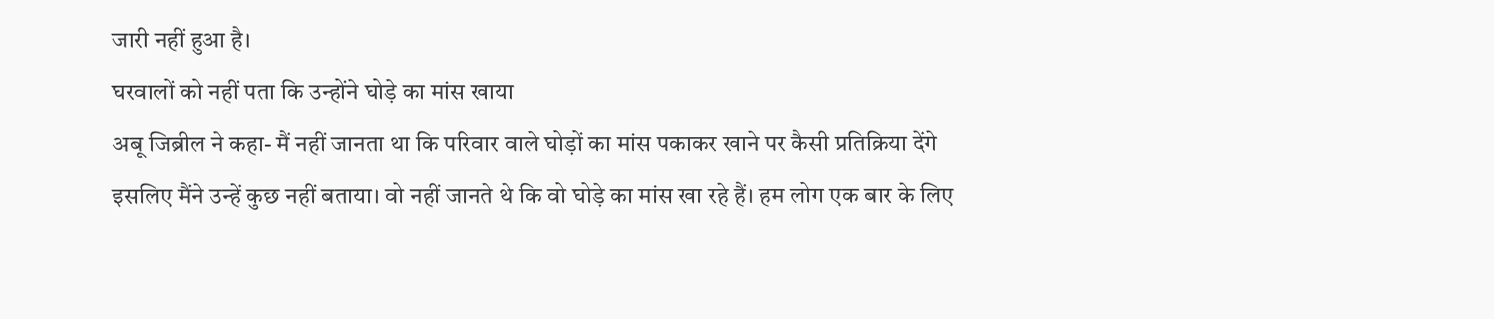जारी नहीं हुआ है।
घरवालों को नहीं पता कि उन्होंने घोड़े का मांस खाया
अबू जिब्रील ने कहा- मैं नहीं जानता था कि परिवार वाले घोड़ों का मांस पकाकर खाने पर कैसी प्रतिक्रिया देंगे इसलिए मैंने उन्हें कुछ नहीं बताया। वो नहीं जानते थे कि वो घोड़े का मांस खा रहे हैं। हम लोग एक बार के लिए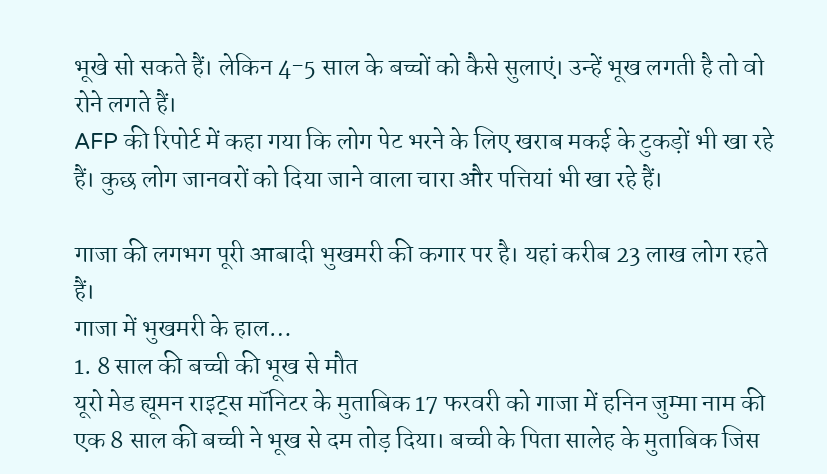भूखे सो सकते हैं। लेकिन 4-5 साल के बच्चों को कैसे सुलाएं। उन्हें भूख लगती है तो वो रोने लगते हैं।
AFP की रिपोर्ट में कहा गया कि लोग पेट भरने के लिए खराब मकई के टुकड़ों भी खा रहे हैं। कुछ लोग जानवरों को दिया जाने वाला चारा और पत्तियां भी खा रहे हैं।

गाजा की लगभग पूरी आबादी भुखमरी की कगार पर है। यहां करीब 23 लाख लोग रहते हैं।
गाजा में भुखमरी के हाल…
1. 8 साल की बच्ची की भूख से मौत
यूरो मेड ह्यूमन राइट्स मॉनिटर के मुताबिक 17 फरवरी को गाजा में हनिन जुम्मा नाम की एक 8 साल की बच्ची ने भूख से दम तोड़ दिया। बच्ची के पिता सालेह के मुताबिक जिस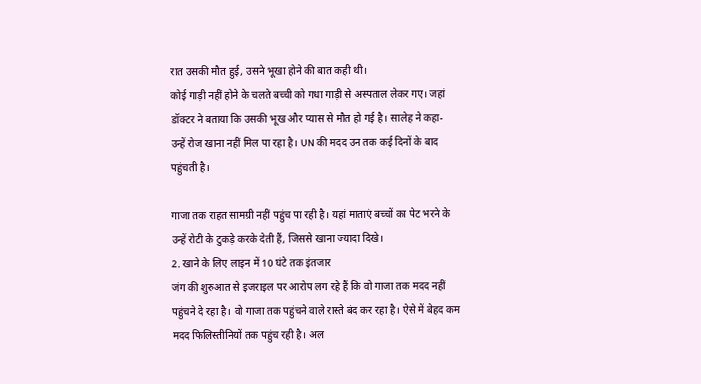रात उसकी मौत हुई, उसने भूखा होने की बात कही थी।
कोई गाड़ी नहीं होने के चलते बच्ची को गधा गाड़ी से अस्पताल लेकर गए। जहां डॉक्टर ने बताया कि उसकी भूख और प्यास से मौत हो गई है। सालेह ने कहा- उन्हें रोज खाना नहीं मिल पा रहा है। UN की मदद उन तक कई दिनों के बाद पहुंचती है।

गाजा तक राहत सामग्री नहीं पहुंच पा रही है। यहां माताएं बच्चों का पेट भरने के उन्हें रोटी के टुकड़े करके देती हैं, जिससे खाना ज्यादा दिखे।
2. खाने के लिए लाइन में 10 घंटे तक इंतजार
जंग की शुरुआत से इजराइल पर आरोप लग रहे हैं कि वो गाजा तक मदद नहीं पहुंचने दे रहा है। वो गाजा तक पहुंचने वाले रास्ते बंद कर रहा है। ऐसे में बेहद कम मदद फिलिस्तीनियों तक पहुंच रही है। अल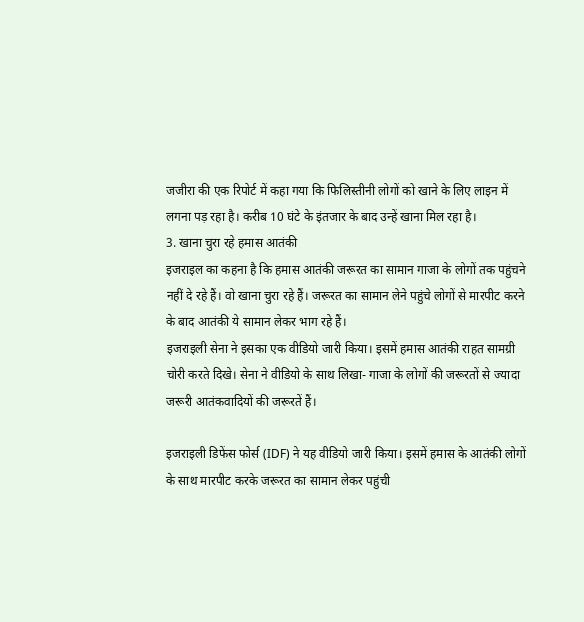जजीरा की एक रिपोर्ट में कहा गया कि फिलिस्तीनी लोगों को खाने के लिए लाइन में लगना पड़ रहा है। करीब 10 घंटे के इंतजार के बाद उन्हें खाना मिल रहा है।
3. खाना चुरा रहे हमास आतंकी
इजराइल का कहना है कि हमास आतंकी जरूरत का सामान गाजा के लोगों तक पहुंचने नहीं दे रहे हैं। वो खाना चुरा रहे हैं। जरूरत का सामान लेने पहुंचे लोगों से मारपीट करने के बाद आतंकी ये सामान लेकर भाग रहे हैं।
इजराइली सेना ने इसका एक वीडियो जारी किया। इसमें हमास आतंकी राहत सामग्री चोरी करते दिखे। सेना ने वीडियो के साथ लिखा- गाजा के लोगों की जरूरतों से ज्यादा जरूरी आतंकवादियों की जरूरतें हैं।

इजराइली डिफेंस फोर्स (IDF) ने यह वीडियो जारी किया। इसमें हमास के आतंकी लोगों के साथ मारपीट करके जरूरत का सामान लेकर पहुंची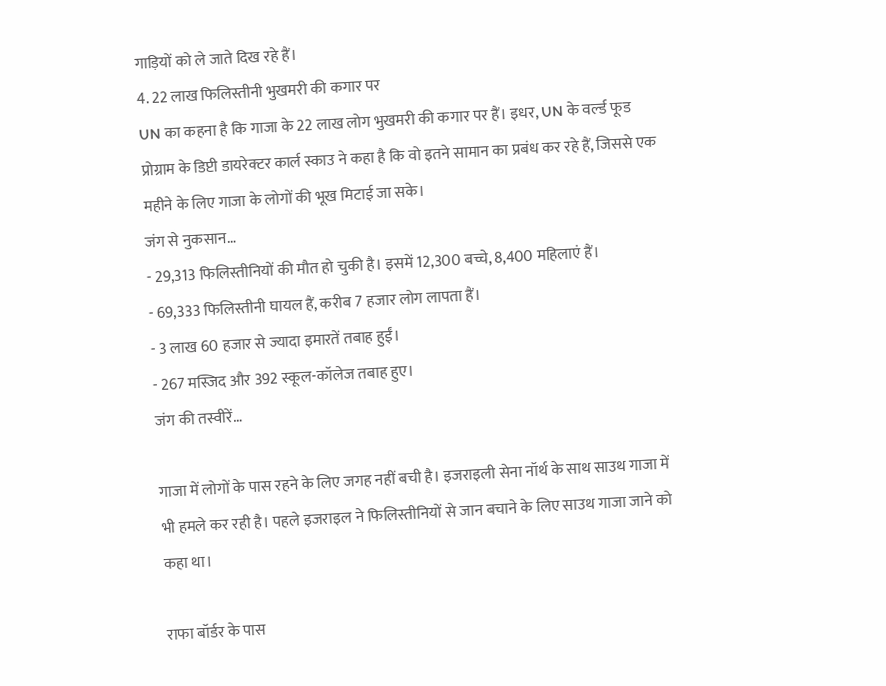गाड़ियों को ले जाते दिख रहे हैं।
4. 22 लाख फिलिस्तीनी भुखमरी की कगार पर
UN का कहना है कि गाजा के 22 लाख लोग भुखमरी की कगार पर हैं। इधर, UN के वर्ल्ड फूड प्रोग्राम के डिप्टी डायरेक्टर कार्ल स्काउ ने कहा है कि वो इतने सामान का प्रबंध कर रहे हैं, जिससे एक महीने के लिए गाजा के लोगों की भूख मिटाई जा सके।
जंग से नुकसान…
- 29,313 फिलिस्तीनियों की मौत हो चुकी है। इसमें 12,300 बच्चे, 8,400 महिलाएं हैं।
- 69,333 फिलिस्तीनी घायल हैं, करीब 7 हजार लोग लापता हैं।
- 3 लाख 60 हजार से ज्यादा इमारतें तबाह हुईं।
- 267 मस्जिद और 392 स्कूल-कॉलेज तबाह हुए।
जंग की तस्वीरें…

गाजा में लोगों के पास रहने के लिए जगह नहीं बची है। इजराइली सेना नॉर्थ के साथ साउथ गाजा में भी हमले कर रही है। पहले इजराइल ने फिलिस्तीनियों से जान बचाने के लिए साउथ गाजा जाने को कहा था।

राफा बॉर्डर के पास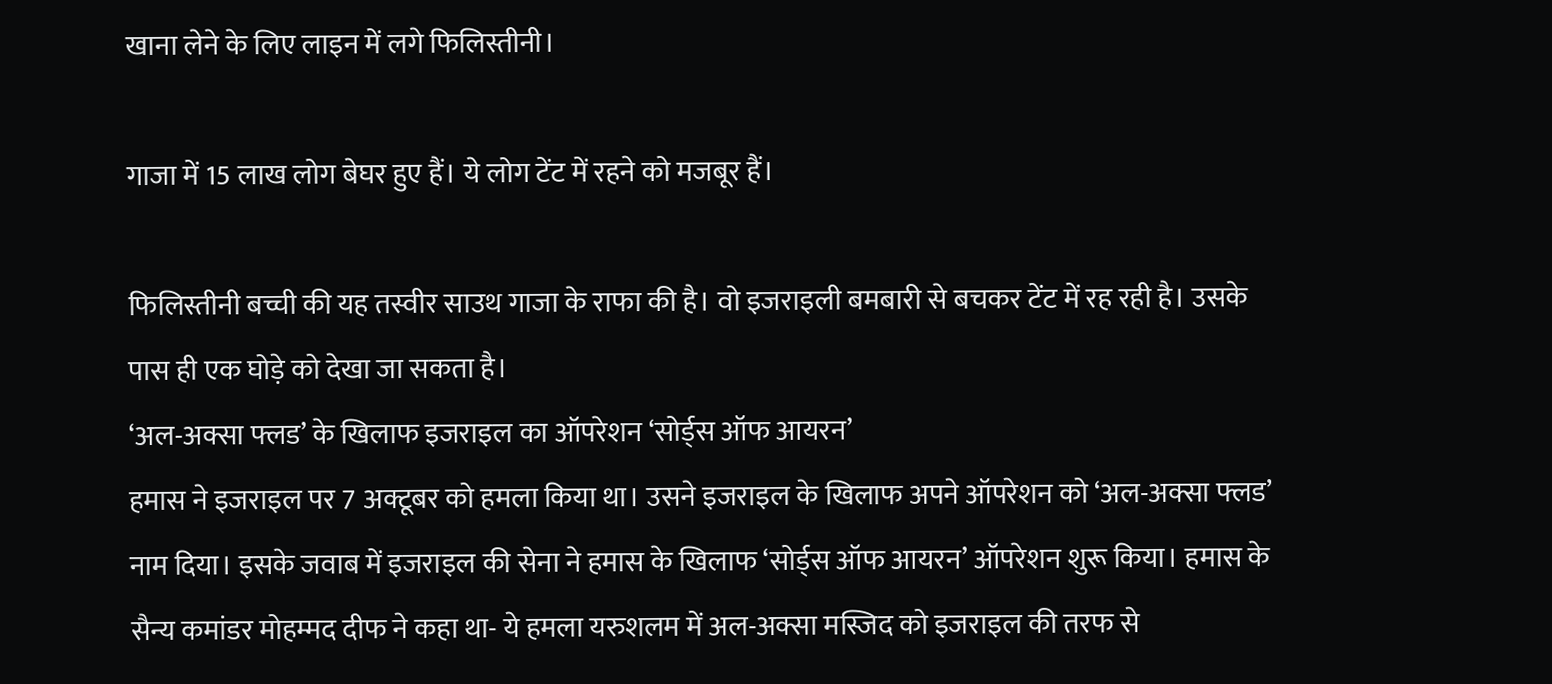खाना लेने के लिए लाइन में लगे फिलिस्तीनी।

गाजा में 15 लाख लोग बेघर हुए हैं। ये लोग टेंट में रहने को मजबूर हैं।

फिलिस्तीनी बच्ची की यह तस्वीर साउथ गाजा के राफा की है। वो इजराइली बमबारी से बचकर टेंट में रह रही है। उसके पास ही एक घोड़े को देखा जा सकता है।
‘अल-अक्सा फ्लड’ के खिलाफ इजराइल का ऑपरेशन ‘सोर्ड्स ऑफ आयरन’
हमास ने इजराइल पर 7 अक्टूबर को हमला किया था। उसने इजराइल के खिलाफ अपने ऑपरेशन को ‘अल-अक्सा फ्लड’ नाम दिया। इसके जवाब में इजराइल की सेना ने हमास के खिलाफ ‘सोर्ड्स ऑफ आयरन’ ऑपरेशन शुरू किया। हमास के सैन्य कमांडर मोहम्मद दीफ ने कहा था- ये हमला यरुशलम में अल-अक्सा मस्जिद को इजराइल की तरफ से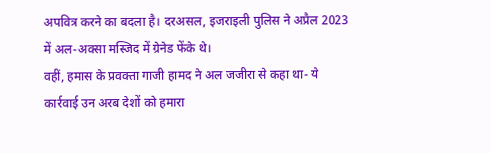अपवित्र करने का बदला है। दरअसल, इजराइली पुलिस ने अप्रैल 2023 में अल-अक्सा मस्जिद में ग्रेनेड फेंके थे।
वहीं, हमास के प्रवक्ता गाजी हामद ने अल जजीरा से कहा था- ये कार्रवाई उन अरब देशों को हमारा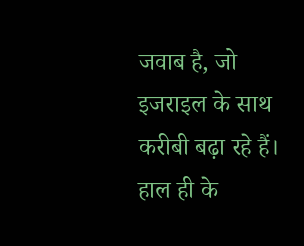जवाब है, जो इजराइल के साथ करीबी बढ़ा रहे हैं। हाल ही के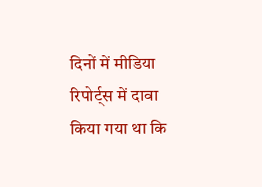दिनों में मीडिया रिपोर्ट्स में दावा किया गया था कि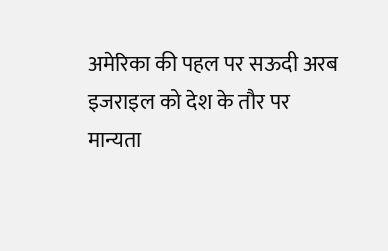अमेरिका की पहल पर सऊदी अरब इजराइल को देश के तौर पर मान्यता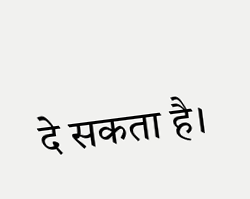दे सकता है।